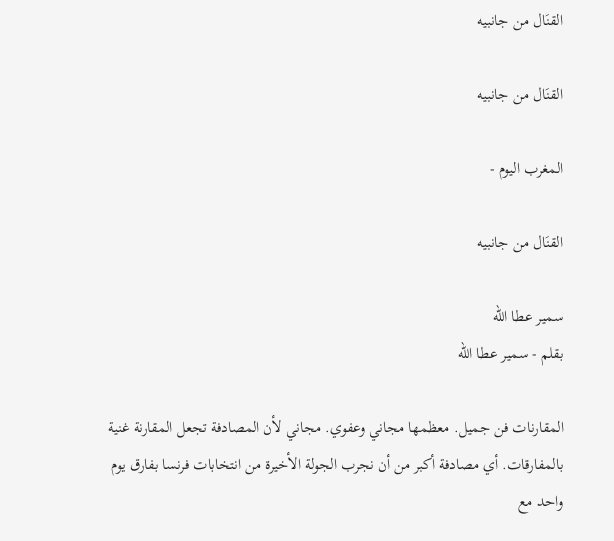القنَال من جانبيه

القنَال من جانبيه

المغرب اليوم -

القنَال من جانبيه

سمير عطا الله
بقلم - سمير عطا الله

المقارنات فن جميل. معظمها مجاني وعفوي. مجاني لأن المصادفة تجعل المقارنة غنية بالمفارقات. أي مصادفة أكبر من أن نجرب الجولة الأخيرة من انتخابات فرنسا بفارق يوم واحد مع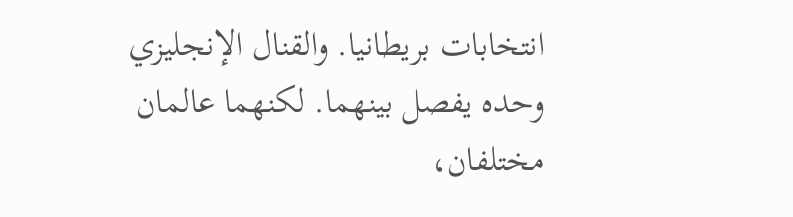انتخابات بريطانيا. والقنال الإنجليزي وحده يفصل بينهما. لكنهما عالمان مختلفان،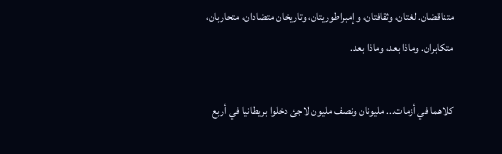متناقضان. لغتان، وثقافتان، وإمبراطوريتان، وتاريخان متضادان، متحاربان، متكابران. وماذا بعد، وماذا بعد.

كلاهما في أزمات... مليونان ونصف مليون لاجئ دخلوا بريطانيا في أربع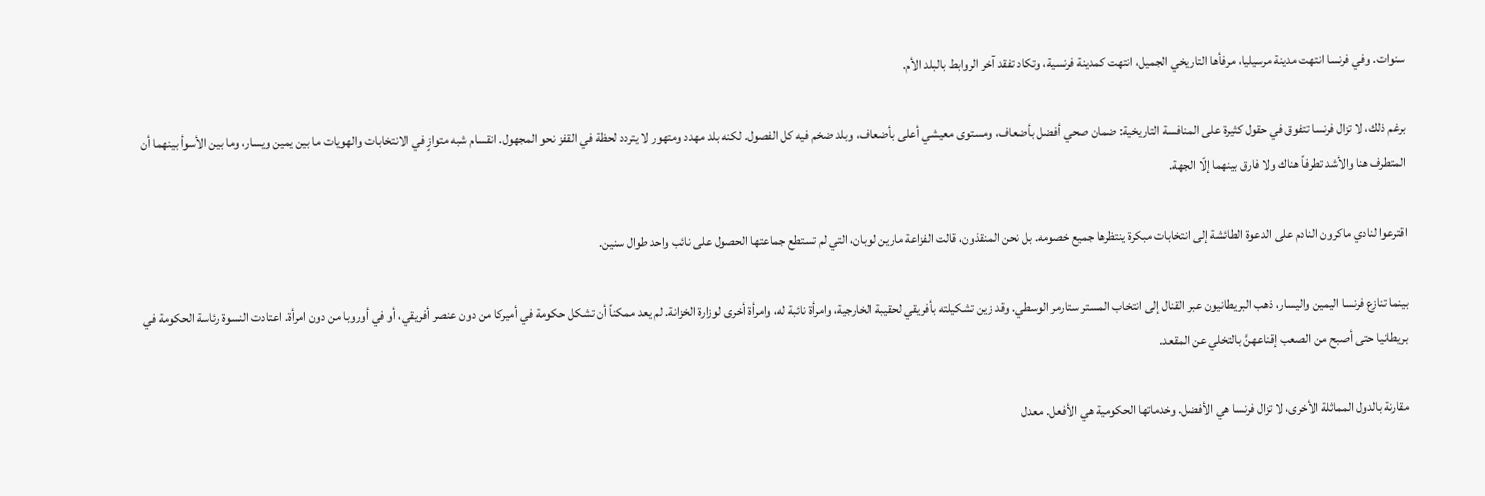سنوات. وفي فرنسا انتهت مدينة مرسيليا، مرفأها التاريخي الجميل، انتهت كمدينة فرنسية، وتكاد تفقد آخر الروابط بالبلد الأم.

برغم ذلك، لا تزال فرنسا تتفوق في حقول كثيرة على المنافسة التاريخية: ضمان صحي أفضل بأضعاف، ومستوى معيشي أعلى بأضعاف، وبلد ضخم فيه كل الفصول. لكنه بلد مهدد ومتهور لا يتردد لحظة في القفز نحو المجهول. انقسام شبه متوازٍ في الانتخابات والهويات ما بين يمين ويسار، وما بين الأسوأ بينهما أن المتطرف هنا والأشد تطرفاً هناك ولا فارق بينهما إلّا الجهة.

اقترعوا لنادي ماكرون النادم على الدعوة الطائشة إلى انتخابات مبكرة ينتظرها جميع خصومه. بل نحن المنقذون، قالت الفزاعة مارين لوبان، التي لم تستطع جماعتها الحصول على نائب واحد طوال سنين.

بينما تنازع فرنسا اليمين واليسار، ذهب البريطانيون عبر القنال إلى انتخاب المستر ستارمر الوسطي. وقد زين تشكيلته بأفريقي لحقيبة الخارجية، وامرأة نائبة له، وامرأة أخرى لوزارة الخزانة. لم يعد ممكناً أن تشكل حكومة في أميركا من دون عنصر أفريقي، أو في أوروبا من دون امرأة. اعتادت النسوة رئاسة الحكومة في بريطانيا حتى أصبح من الصعب إقناعهنَّ بالتخلي عن المقعد.

مقارنة بالدول المماثلة الأخرى، لا تزال فرنسا هي الأفضل. وخدماتها الحكومية هي الأفعل. معدل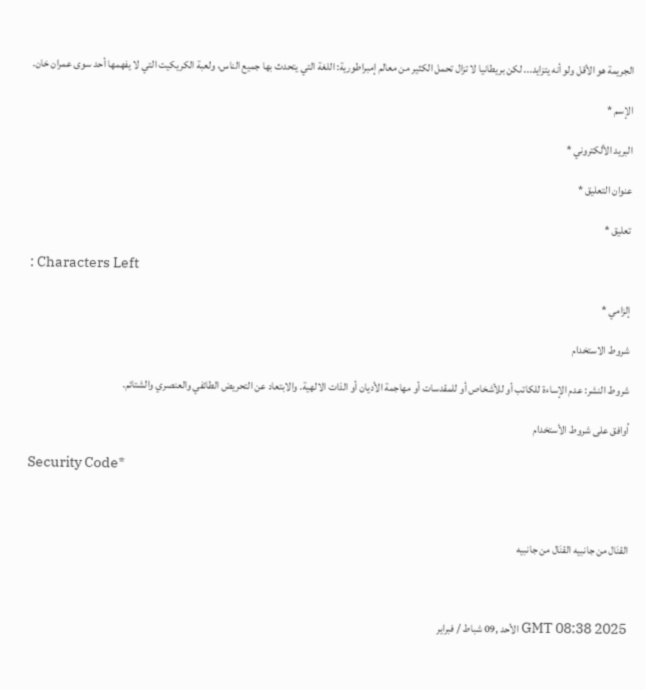الجريمة هو الأقل ولو أنه يتزايد... لكن بريطانيا لا تزال تحمل الكثير من معالم إمبراطورية: اللغة التي يتحدث بها جميع الناس، ولعبة الكريكيت التي لا يفهمها أحد سوى عمران خان.

الإسم *

البريد الألكتروني *

عنوان التعليق *

تعليق *

: Characters Left

إلزامي *

شروط الاستخدام

شروط النشر: عدم الإساءة للكاتب أو للأشخاص أو للمقدسات أو مهاجمة الأديان أو الذات الالهية. والابتعاد عن التحريض الطائفي والعنصري والشتائم.

اُوافق على شروط الأستخدام

Security Code*



القنَال من جانبيه القنَال من جانبيه



GMT 08:38 2025 الأحد ,09 شباط / فبراير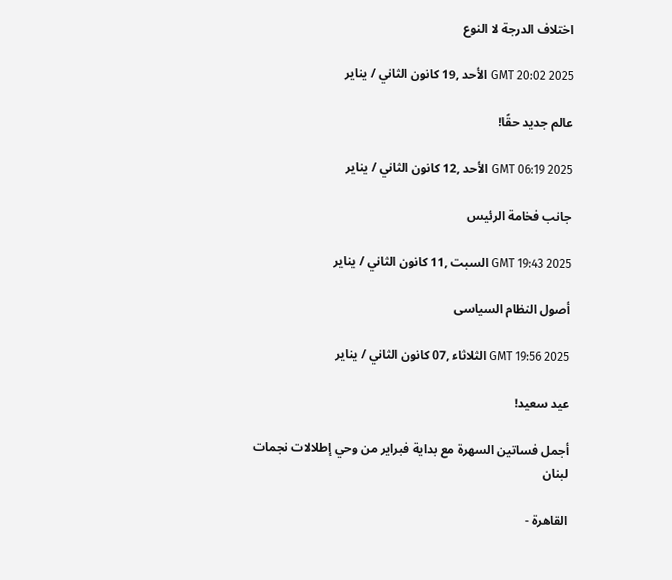اختلاف الدرجة لا النوع

GMT 20:02 2025 الأحد ,19 كانون الثاني / يناير

عالم جديد حقًا!

GMT 06:19 2025 الأحد ,12 كانون الثاني / يناير

جانب فخامة الرئيس

GMT 19:43 2025 السبت ,11 كانون الثاني / يناير

أصول النظام السياسى

GMT 19:56 2025 الثلاثاء ,07 كانون الثاني / يناير

عيد سعيد!

أجمل فساتين السهرة مع بداية فبراير من وحي إطلالات نجمات لبنان

القاهرة -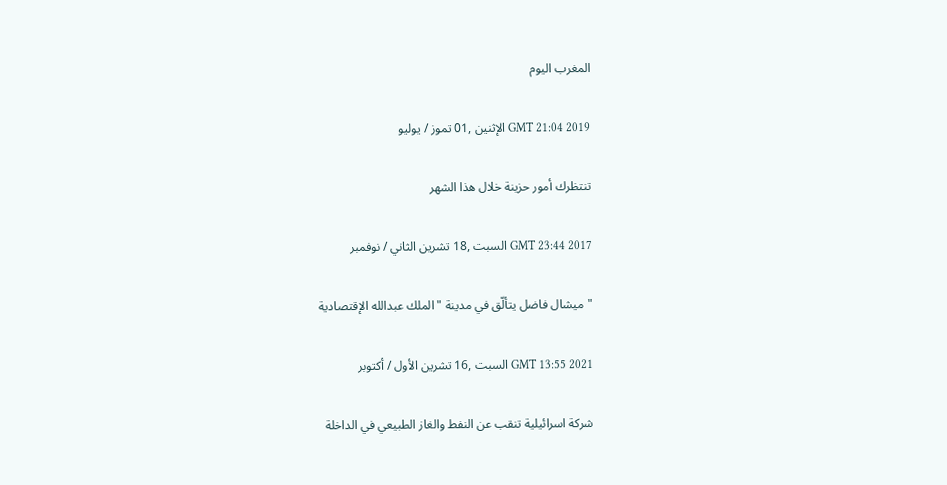المغرب اليوم

GMT 21:04 2019 الإثنين ,01 تموز / يوليو

تنتظرك أمور حزينة خلال هذا الشهر

GMT 23:44 2017 السبت ,18 تشرين الثاني / نوفمبر

"ميشال فاضل يتألّق في مدينة "الملك عبدالله الإقتصادية

GMT 13:55 2021 السبت ,16 تشرين الأول / أكتوبر

شركة اسرائيلية تنقب عن النفط والغاز الطبيعي في الداخلة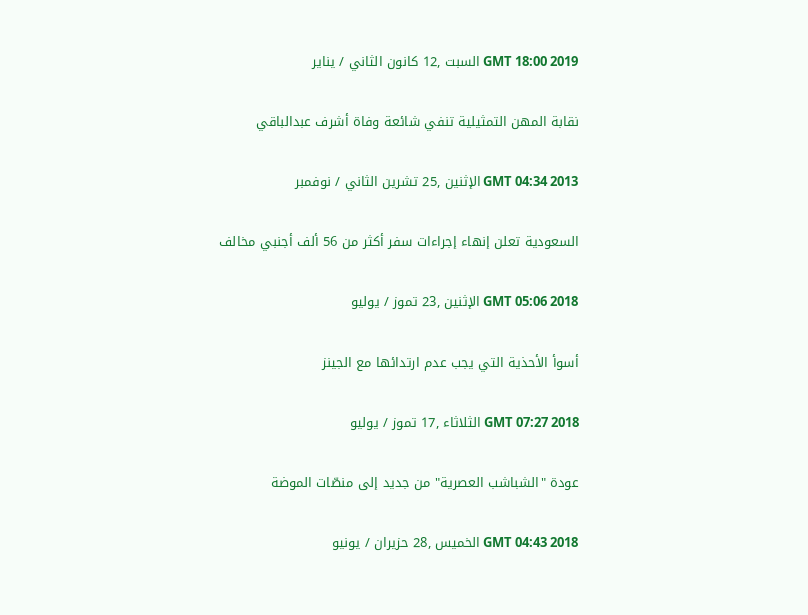GMT 18:00 2019 السبت ,12 كانون الثاني / يناير

نقابة المهن التمثيلية تنفي شائعة وفاة أشرف عبدالباقي

GMT 04:34 2013 الإثنين ,25 تشرين الثاني / نوفمبر

السعودية تعلن إنهاء إجراءات سفر أكثر من 56 ألف أجنبي مخالف

GMT 05:06 2018 الإثنين ,23 تموز / يوليو

أسوأ الأحذية التي يجب عدم ارتدائها مع الجينز

GMT 07:27 2018 الثلاثاء ,17 تموز / يوليو

عودة "الشباشب العصرية" من جديد إلى منصّات الموضة

GMT 04:43 2018 الخميس ,28 حزيران / يونيو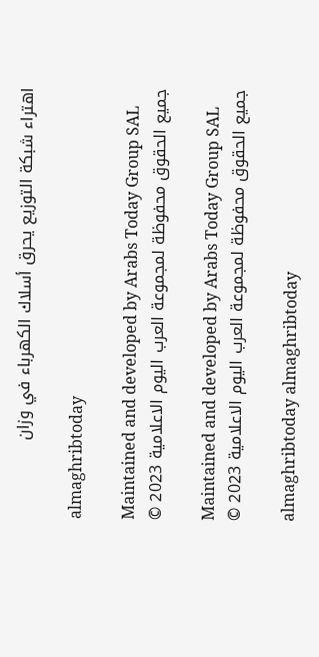اهتراء شبكة التوزيع يحرق أسلاك الكهرباء في وزان

almaghribtoday

Maintained and developed by Arabs Today Group SAL
جميع الحقوق محفوظة لمجموعة العرب اليوم الاعلامية 2023 ©

Maintained and developed by Arabs Today Group SAL
جميع الحقوق محفوظة لمجموعة العرب اليوم الاعلامية 2023 ©

almaghribtoday almaghribtoday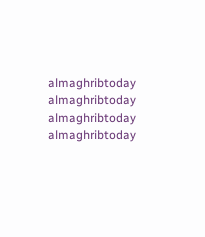almaghribtoday almaghribtoday
almaghribtoday almaghribtoday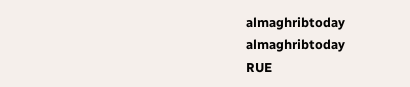almaghribtoday
almaghribtoday
RUE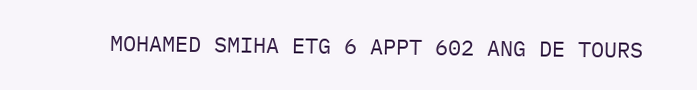MOHAMED SMIHA ETG 6 APPT 602 ANG DE TOURS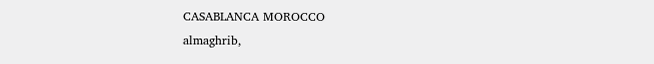CASABLANCA MOROCCO
almaghrib,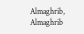Almaghrib, Almaghrib